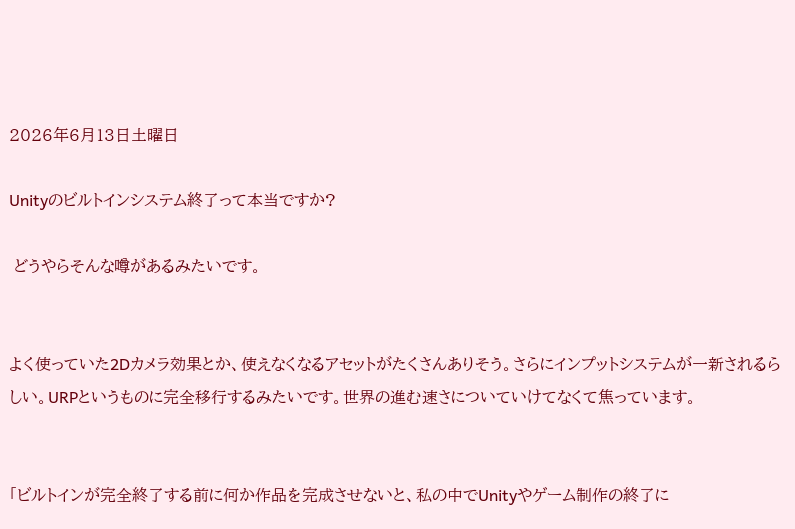2026年6月13日土曜日

Unityのビルトインシステム終了って本当ですか?

 どうやらそんな噂があるみたいです。


よく使っていた2Dカメラ効果とか、使えなくなるアセットがたくさんありそう。さらにインプットシステムが一新されるらしい。URPというものに完全移行するみたいです。世界の進む速さについていけてなくて焦っています。


「ビルトインが完全終了する前に何か作品を完成させないと、私の中でUnityやゲーム制作の終了に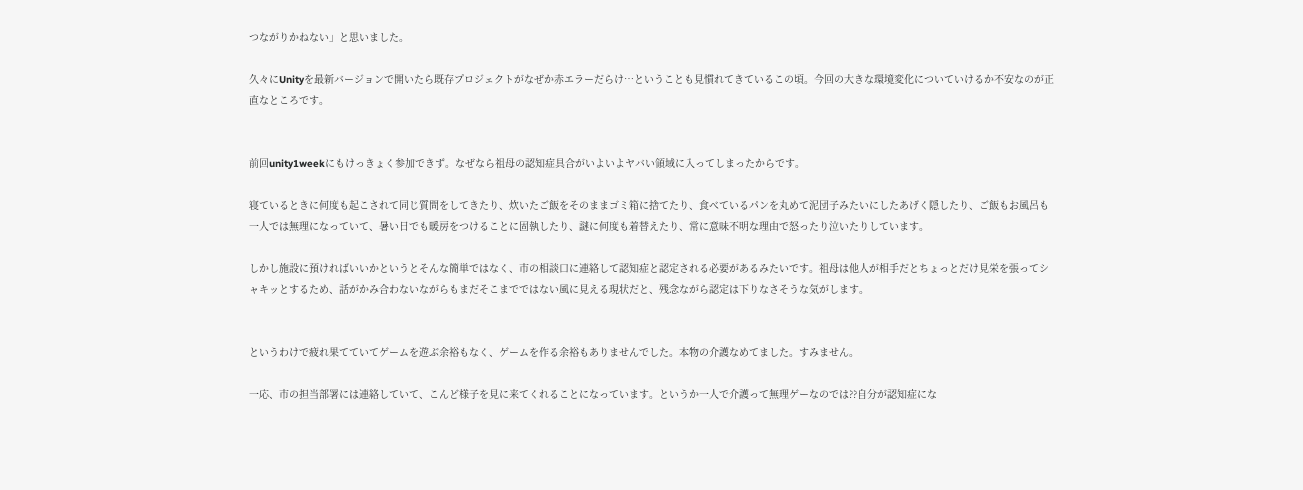つながりかねない」と思いました。

久々にUnityを最新バージョンで開いたら既存プロジェクトがなぜか赤エラーだらけ…ということも見慣れてきているこの頃。今回の大きな環境変化についていけるか不安なのが正直なところです。


前回unity1weekにもけっきょく参加できず。なぜなら祖母の認知症具合がいよいよヤバい領域に入ってしまったからです。

寝ているときに何度も起こされて同じ質問をしてきたり、炊いたご飯をそのままゴミ箱に捨てたり、食べているパンを丸めて泥団子みたいにしたあげく隠したり、ご飯もお風呂も一人では無理になっていて、暑い日でも暖房をつけることに固執したり、謎に何度も着替えたり、常に意味不明な理由で怒ったり泣いたりしています。

しかし施設に預ければいいかというとそんな簡単ではなく、市の相談口に連絡して認知症と認定される必要があるみたいです。祖母は他人が相手だとちょっとだけ見栄を張ってシャキッとするため、話がかみ合わないながらもまだそこまでではない風に見える現状だと、残念ながら認定は下りなさそうな気がします。


というわけで疲れ果てていてゲームを遊ぶ余裕もなく、ゲームを作る余裕もありませんでした。本物の介護なめてました。すみません。

一応、市の担当部署には連絡していて、こんど様子を見に来てくれることになっています。というか一人で介護って無理ゲーなのでは??自分が認知症にな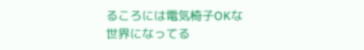るころには電気椅子OKな世界になってる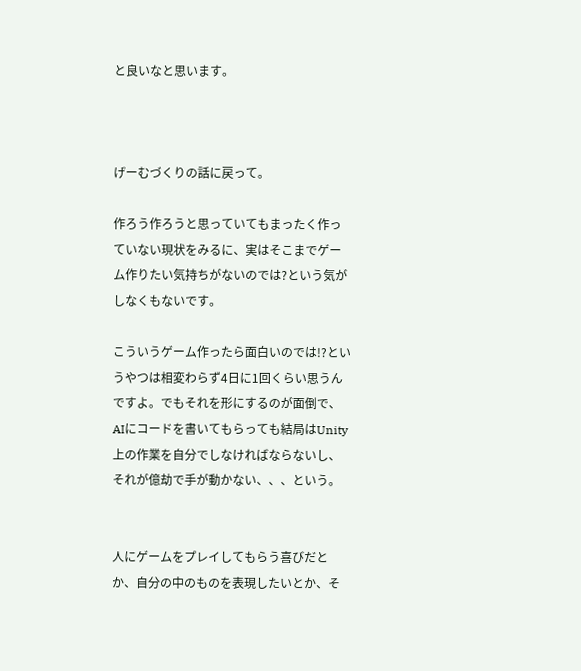と良いなと思います。



げーむづくりの話に戻って。

作ろう作ろうと思っていてもまったく作っていない現状をみるに、実はそこまでゲーム作りたい気持ちがないのでは?という気がしなくもないです。

こういうゲーム作ったら面白いのでは!?というやつは相変わらず4日に1回くらい思うんですよ。でもそれを形にするのが面倒で、AIにコードを書いてもらっても結局はUnity上の作業を自分でしなければならないし、それが億劫で手が動かない、、、という。


人にゲームをプレイしてもらう喜びだとか、自分の中のものを表現したいとか、そ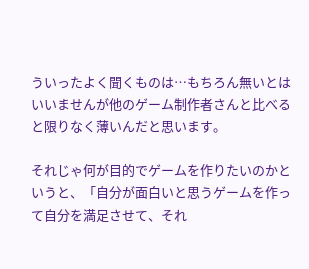ういったよく聞くものは…もちろん無いとはいいませんが他のゲーム制作者さんと比べると限りなく薄いんだと思います。

それじゃ何が目的でゲームを作りたいのかというと、「自分が面白いと思うゲームを作って自分を満足させて、それ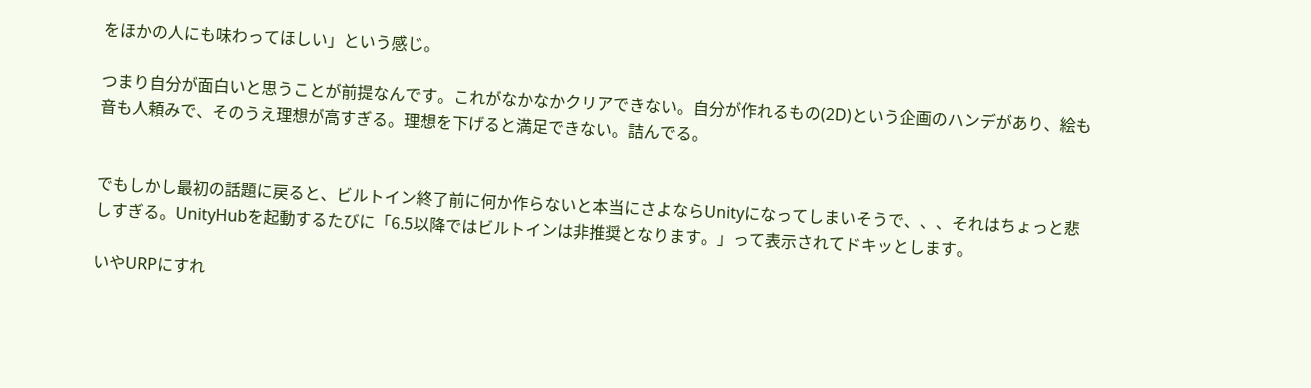をほかの人にも味わってほしい」という感じ。

つまり自分が面白いと思うことが前提なんです。これがなかなかクリアできない。自分が作れるもの(2D)という企画のハンデがあり、絵も音も人頼みで、そのうえ理想が高すぎる。理想を下げると満足できない。詰んでる。


でもしかし最初の話題に戻ると、ビルトイン終了前に何か作らないと本当にさよならUnityになってしまいそうで、、、それはちょっと悲しすぎる。UnityHubを起動するたびに「6.5以降ではビルトインは非推奨となります。」って表示されてドキッとします。

いやURPにすれ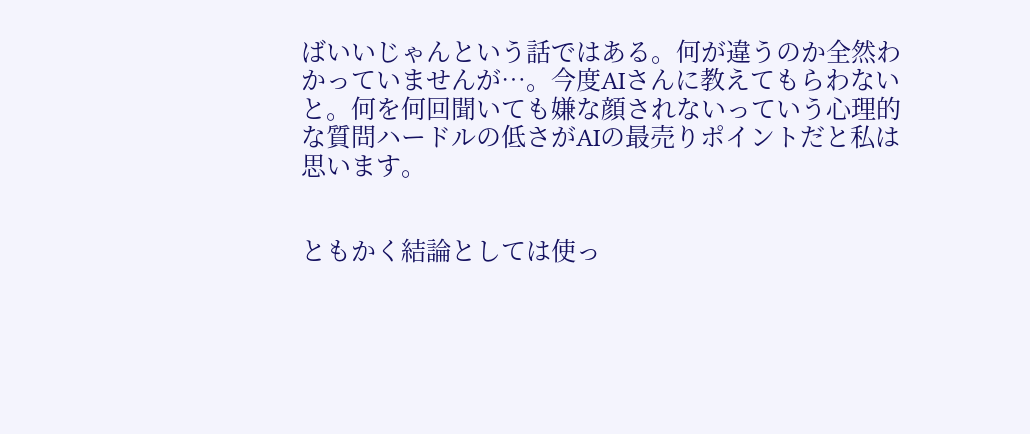ばいいじゃんという話ではある。何が違うのか全然わかっていませんが…。今度AIさんに教えてもらわないと。何を何回聞いても嫌な顔されないっていう心理的な質問ハードルの低さがAIの最売りポイントだと私は思います。


ともかく結論としては使っ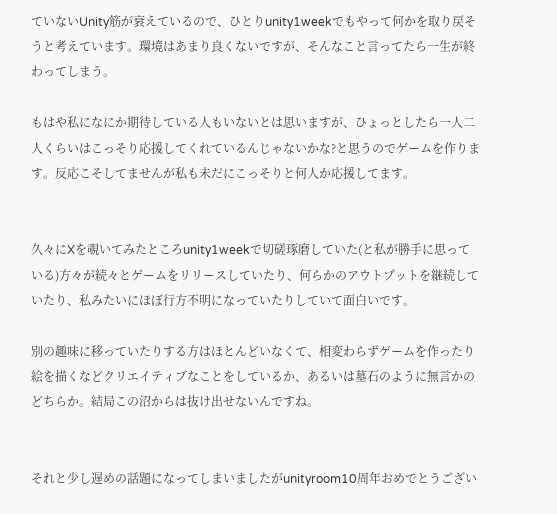ていないUnity筋が衰えているので、ひとりunity1weekでもやって何かを取り戻そうと考えています。環境はあまり良くないですが、そんなこと言ってたら一生が終わってしまう。

もはや私になにか期待している人もいないとは思いますが、ひょっとしたら一人二人くらいはこっそり応援してくれているんじゃないかな?と思うのでゲームを作ります。反応こそしてませんが私も未だにこっそりと何人か応援してます。


久々にXを覗いてみたところunity1weekで切磋琢磨していた(と私が勝手に思っている)方々が続々とゲームをリリースしていたり、何らかのアウトプットを継続していたり、私みたいにほぼ行方不明になっていたりしていて面白いです。

別の趣味に移っていたりする方はほとんどいなくて、相変わらずゲームを作ったり絵を描くなどクリエイティブなことをしているか、あるいは墓石のように無言かのどちらか。結局この沼からは抜け出せないんですね。


それと少し遅めの話題になってしまいましたがunityroom10周年おめでとうござい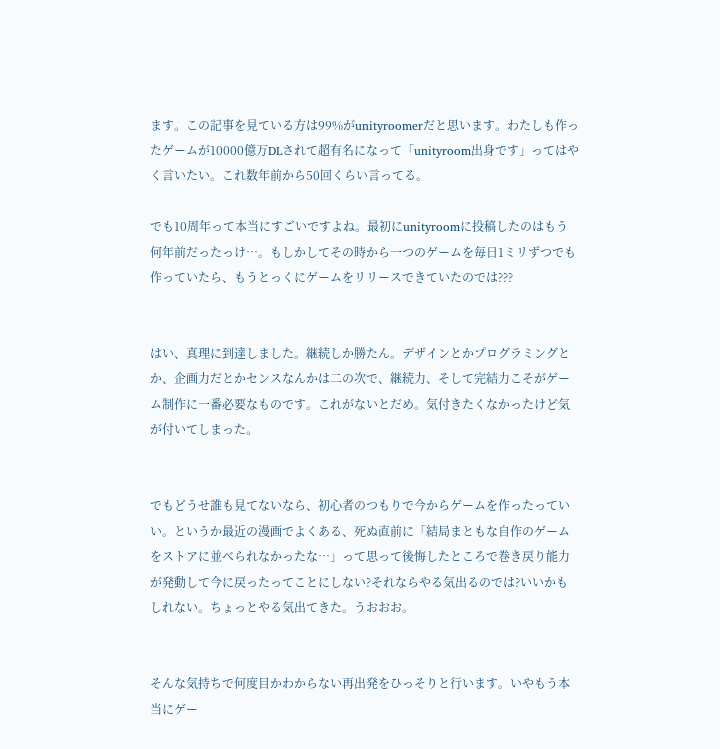ます。この記事を見ている方は99%がunityroomerだと思います。わたしも作ったゲームが10000億万DLされて超有名になって「unityroom出身です」ってはやく言いたい。これ数年前から50回くらい言ってる。

でも10周年って本当にすごいですよね。最初にunityroomに投稿したのはもう何年前だったっけ…。もしかしてその時から一つのゲームを毎日1ミリずつでも作っていたら、もうとっくにゲームをリリースできていたのでは???


はい、真理に到達しました。継続しか勝たん。デザインとかプログラミングとか、企画力だとかセンスなんかは二の次で、継続力、そして完結力こそがゲーム制作に一番必要なものです。これがないとだめ。気付きたくなかったけど気が付いてしまった。


でもどうせ誰も見てないなら、初心者のつもりで今からゲームを作ったっていい。というか最近の漫画でよくある、死ぬ直前に「結局まともな自作のゲームをストアに並べられなかったな…」って思って後悔したところで巻き戻り能力が発動して今に戻ったってことにしない?それならやる気出るのでは?いいかもしれない。ちょっとやる気出てきた。うおおお。


そんな気持ちで何度目かわからない再出発をひっそりと行います。いやもう本当にゲー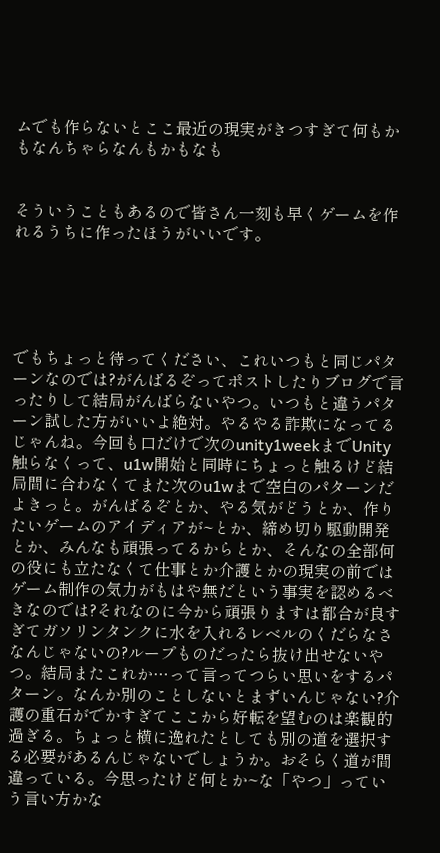ムでも作らないとここ最近の現実がきつすぎて何もかもなんちゃらなんもかもなも


そういうこともあるので皆さん一刻も早くゲームを作れるうちに作ったほうがいいです。





でもちょっと待ってください、これいつもと同じパターンなのでは?がんばるぞってポストしたりブログで言ったりして結局がんばらないやつ。いつもと違うパターン試した方がいいよ絶対。やるやる詐欺になってるじゃんね。今回も口だけで次のunity1weekまでUnity触らなくって、u1w開始と同時にちょっと触るけど結局間に合わなくてまた次のu1wまで空白のパターンだよきっと。がんばるぞとか、やる気がどうとか、作りたいゲームのアイディアが~とか、締め切り駆動開発とか、みんなも頑張ってるからとか、そんなの全部何の役にも立たなくて仕事とか介護とかの現実の前ではゲーム制作の気力がもはや無だという事実を認めるべきなのでは?それなのに今から頑張りますは都合が良すぎてガソリンタンクに水を入れるレベルのくだらなさなんじゃないの?ループものだったら抜け出せないやつ。結局またこれか…って言ってつらい思いをするパターン。なんか別のことしないとまずいんじゃない?介護の重石がでかすぎてここから好転を望むのは楽観的過ぎる。ちょっと横に逸れたとしても別の道を選択する必要があるんじゃないでしょうか。おそらく道が間違っている。今思ったけど何とか~な「やつ」っていう言い方かな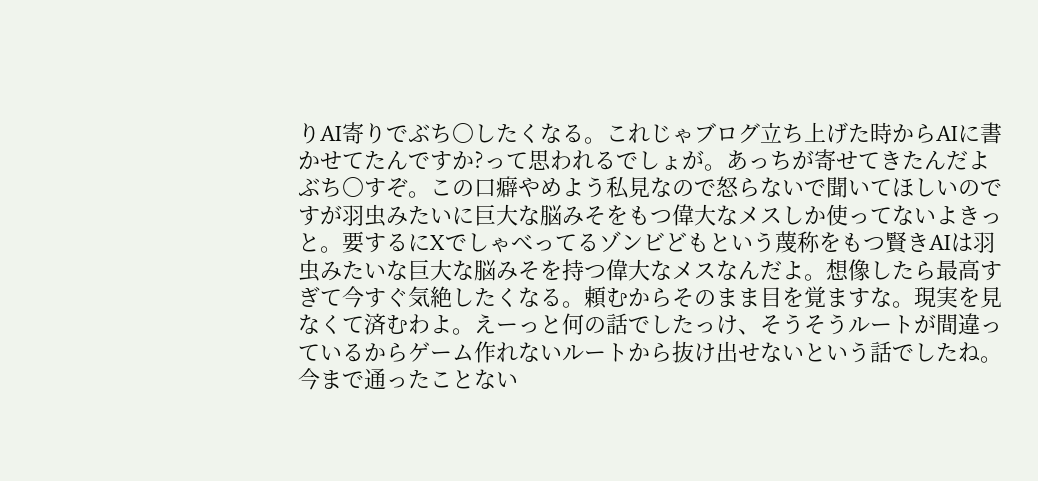りAI寄りでぶち〇したくなる。これじゃブログ立ち上げた時からAIに書かせてたんですか?って思われるでしょが。あっちが寄せてきたんだよぶち〇すぞ。この口癖やめよう私見なので怒らないで聞いてほしいのですが羽虫みたいに巨大な脳みそをもつ偉大なメスしか使ってないよきっと。要するにXでしゃべってるゾンビどもという蔑称をもつ賢きAIは羽虫みたいな巨大な脳みそを持つ偉大なメスなんだよ。想像したら最高すぎて今すぐ気絶したくなる。頼むからそのまま目を覚ますな。現実を見なくて済むわよ。えーっと何の話でしたっけ、そうそうルートが間違っているからゲーム作れないルートから抜け出せないという話でしたね。今まで通ったことない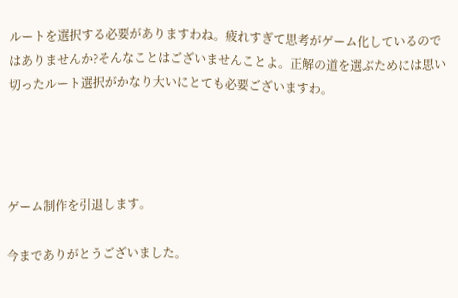ルートを選択する必要がありますわね。疲れすぎて思考がゲーム化しているのではありませんか?そんなことはございませんことよ。正解の道を選ぶためには思い切ったルート選択がかなり大いにとても必要ございますわ。




ゲーム制作を引退します。

今までありがとうございました。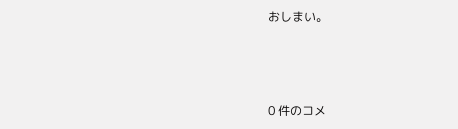おしまい。



0 件のコメ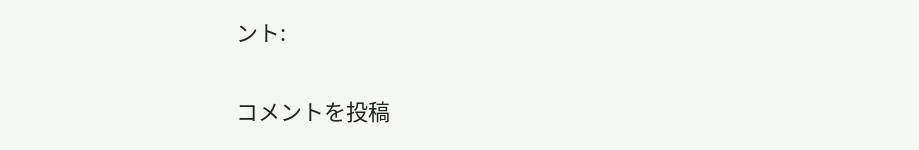ント:

コメントを投稿